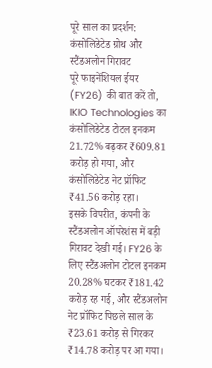पूरे साल का प्रदर्शन: कंसोलिडेटेड ग्रोथ और स्टैंडअलोन गिरावट
पूरे फाइनेंशियल ईयर (FY26) की बात करें तो, IKIO Technologies का कंसोलिडेटेड टोटल इनकम 21.72% बढ़कर ₹609.81 करोड़ हो गया, और कंसोलिडेटेड नेट प्रॉफिट ₹41.56 करोड़ रहा।
इसके विपरीत, कंपनी के स्टैंडअलोन ऑपरेशंस में बड़ी गिरावट देखी गई। FY26 के लिए स्टैंडअलोन टोटल इनकम 20.28% घटकर ₹181.42 करोड़ रह गई, और स्टैंडअलोन नेट प्रॉफिट पिछले साल के ₹23.61 करोड़ से गिरकर ₹14.78 करोड़ पर आ गया।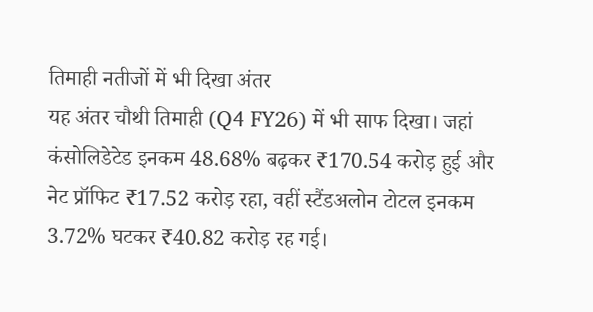तिमाही नतीजों में भी दिखा अंतर
यह अंतर चौथी तिमाही (Q4 FY26) में भी साफ दिखा। जहां कंसोलिडेटेड इनकम 48.68% बढ़कर ₹170.54 करोड़ हुई और नेट प्रॉफिट ₹17.52 करोड़ रहा, वहीं स्टैंडअलोन टोटल इनकम 3.72% घटकर ₹40.82 करोड़ रह गई।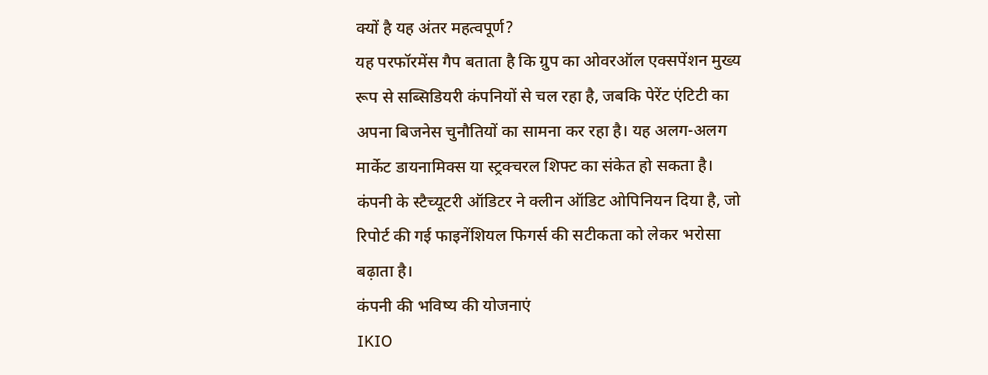क्यों है यह अंतर महत्वपूर्ण?
यह परफॉरमेंस गैप बताता है कि ग्रुप का ओवरऑल एक्सपेंशन मुख्य रूप से सब्सिडियरी कंपनियों से चल रहा है, जबकि पेरेंट एंटिटी का अपना बिजनेस चुनौतियों का सामना कर रहा है। यह अलग-अलग मार्केट डायनामिक्स या स्ट्रक्चरल शिफ्ट का संकेत हो सकता है।
कंपनी के स्टैच्यूटरी ऑडिटर ने क्लीन ऑडिट ओपिनियन दिया है, जो रिपोर्ट की गई फाइनेंशियल फिगर्स की सटीकता को लेकर भरोसा बढ़ाता है।
कंपनी की भविष्य की योजनाएं
IKIO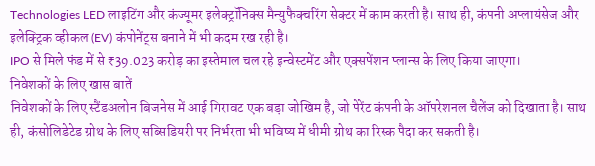Technologies LED लाइटिंग और कंज्यूमर इलेक्ट्रॉनिक्स मैन्युफैक्चरिंग सेक्टर में काम करती है। साथ ही, कंपनी अप्लायंसेज और इलेक्ट्रिक व्हीकल (EV) कंपोनेंट्स बनाने में भी कदम रख रही है।
IPO से मिले फंड में से ₹39.023 करोड़ का इस्तेमाल चल रहे इन्वेस्टमेंट और एक्सपेंशन प्लान्स के लिए किया जाएगा।
निवेशकों के लिए खास बातें
निवेशकों के लिए स्टैंडअलोन बिजनेस में आई गिरावट एक बड़ा जोखिम है, जो पेरेंट कंपनी के ऑपरेशनल चैलेंज को दिखाता है। साथ ही, कंसोलिडेटेड ग्रोथ के लिए सब्सिडियरी पर निर्भरता भी भविष्य में धीमी ग्रोथ का रिस्क पैदा कर सकती है।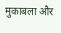मुकाबला और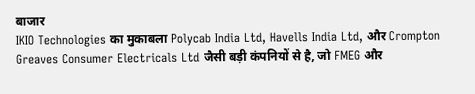बाजार
IKIO Technologies का मुकाबला Polycab India Ltd, Havells India Ltd, और Crompton Greaves Consumer Electricals Ltd जैसी बड़ी कंपनियों से है, जो FMEG और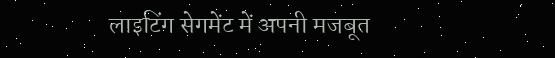लाइटिंग सेगमेंट में अपनी मजबूत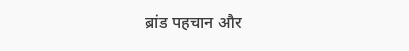ब्रांड पहचान और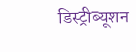डिस्ट्रीब्यूशन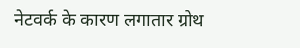नेटवर्क के कारण लगातार ग्रोथ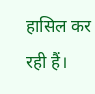हासिल कर रही हैं।